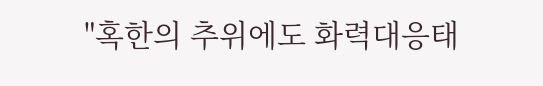"혹한의 추위에도 화력대응태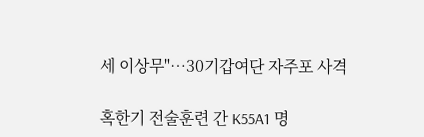세 이상무"…30기갑여단 자주포 사격

혹한기 전술훈련 간 K55A1 명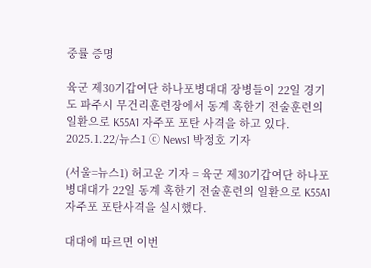중률 증명

육군 제30기갑여단 하나포병대대 장병들이 22일 경기도 파주시 무건리훈련장에서 동계 혹한기 전술훈련의 일환으로 K55A1 자주포 포탄 사격을 하고 있다. 2025.1.22/뉴스1 ⓒ News1 박정호 기자

(서울=뉴스1) 허고운 기자 = 육군 제30기갑여단 하나포병대대가 22일 동계 혹한기 전술훈련의 일환으로 K55A1 자주포 포탄사격을 실시했다.

대대에 따르면 이번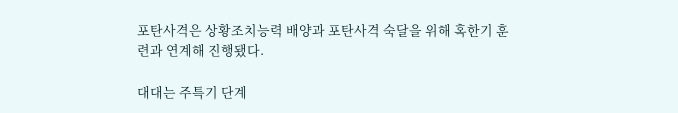포탄사격은 상황조치능력 배양과 포탄사격 숙달을 위해 혹한기 훈련과 연계해 진행됐다.

대대는 주특기 단계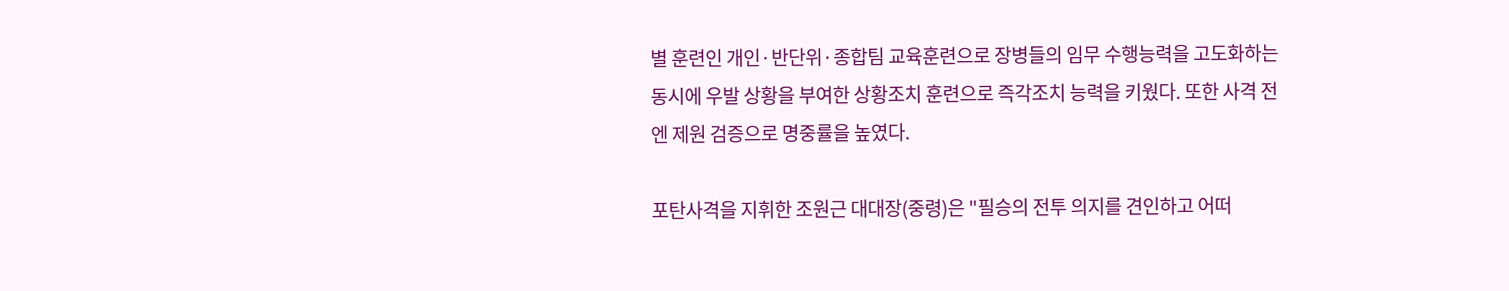별 훈련인 개인·반단위·종합팀 교육훈련으로 장병들의 임무 수행능력을 고도화하는 동시에 우발 상황을 부여한 상황조치 훈련으로 즉각조치 능력을 키웠다. 또한 사격 전엔 제원 검증으로 명중률을 높였다.

포탄사격을 지휘한 조원근 대대장(중령)은 "필승의 전투 의지를 견인하고 어떠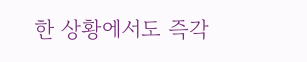한 상황에서도 즉각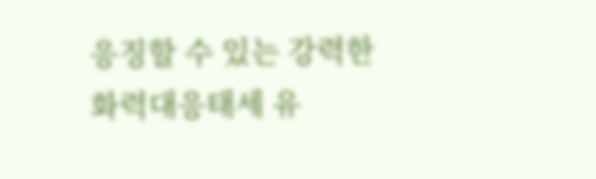응징할 수 있는 강력한 화력대응태세 유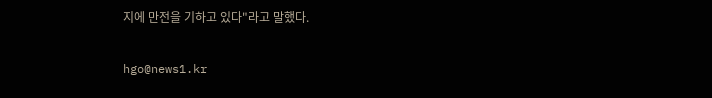지에 만전을 기하고 있다"라고 말했다.

hgo@news1.kr